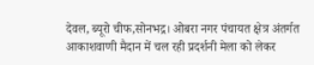देवल, ब्यूरो चीफ,सोनभद्र। ओबरा नगर पंचायत क्षेत्र अंतर्गत आकाशवाणी मैदान में चल रही प्रदर्शनी मेला को लेकर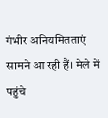गंभीर अनियमितताएं सामने आ रही हैं। मेले में पहुंचे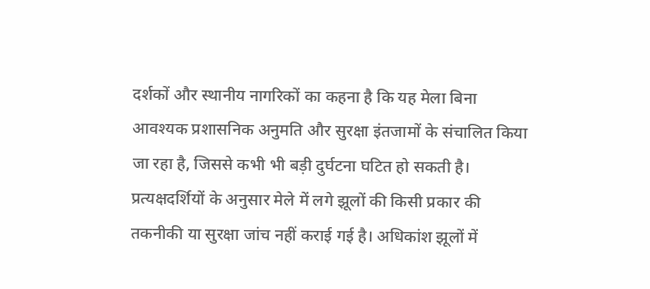दर्शकों और स्थानीय नागरिकों का कहना है कि यह मेला बिना आवश्यक प्रशासनिक अनुमति और सुरक्षा इंतजामों के संचालित किया जा रहा है, जिससे कभी भी बड़ी दुर्घटना घटित हो सकती है।
प्रत्यक्षदर्शियों के अनुसार मेले में लगे झूलों की किसी प्रकार की तकनीकी या सुरक्षा जांच नहीं कराई गई है। अधिकांश झूलों में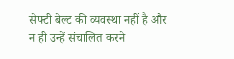सेफ्टी बेल्ट की व्यवस्था नहीं है और न ही उन्हें संचालित करने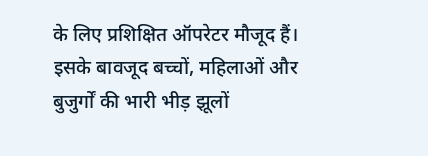के लिए प्रशिक्षित ऑपरेटर मौजूद हैं। इसके बावजूद बच्चों, महिलाओं और बुजुर्गों की भारी भीड़ झूलों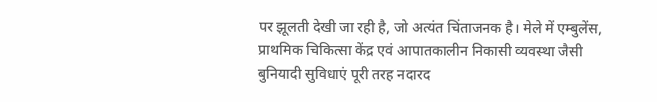पर झूलती देखी जा रही है, जो अत्यंत चिंताजनक है। मेले में एम्बुलेंस, प्राथमिक चिकित्सा केंद्र एवं आपातकालीन निकासी व्यवस्था जैसी बुनियादी सुविधाएं पूरी तरह नदारद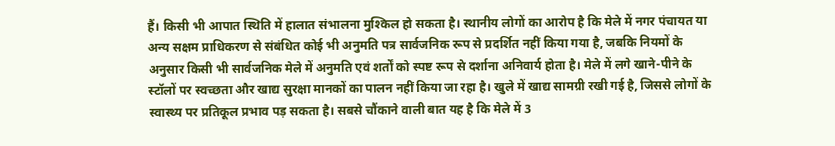हैं। किसी भी आपात स्थिति में हालात संभालना मुश्किल हो सकता है। स्थानीय लोगों का आरोप है कि मेले में नगर पंचायत या अन्य सक्षम प्राधिकरण से संबंधित कोई भी अनुमति पत्र सार्वजनिक रूप से प्रदर्शित नहीं किया गया है, जबकि नियमों के अनुसार किसी भी सार्वजनिक मेले में अनुमति एवं शर्तों को स्पष्ट रूप से दर्शाना अनिवार्य होता है। मेले में लगे खाने-पीने के स्टॉलों पर स्वच्छता और खाद्य सुरक्षा मानकों का पालन नहीं किया जा रहा है। खुले में खाद्य सामग्री रखी गई है, जिससे लोगों के स्वास्थ्य पर प्रतिकूल प्रभाव पड़ सकता है। सबसे चौंकाने वाली बात यह है कि मेले में 3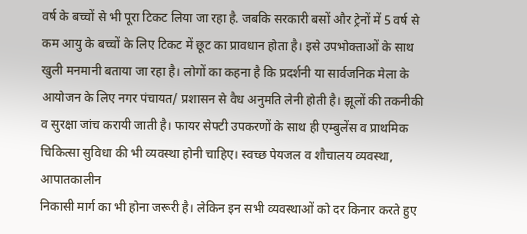वर्ष के बच्चों से भी पूरा टिकट लिया जा रहा है. जबकि सरकारी बसों और ट्रेनों में 5 वर्ष से कम आयु के बच्चों के लिए टिकट में छूट का प्रावधान होता है। इसे उपभोक्ताओं के साथ खुली मनमानी बताया जा रहा है। लोगों का कहना है कि प्रदर्शनी या सार्वजनिक मेला के आयोजन के लिए नगर पंचायत/ प्रशासन से वैध अनुमति लेनी होती है। झूलों की तकनीकी व सुरक्षा जांच करायी जाती है। फायर सेफ्टी उपकरणों के साथ ही एम्बुलेंस व प्राथमिक चिकित्सा सुविधा की भी व्यवस्था होनी चाहिए। स्वच्छ पेयजल व शौचालय व्यवस्था, आपातकालीन
निकासी मार्ग का भी होना जरूरी है। लेकिन इन सभी व्यवस्थाओं को दर किनार करते हुए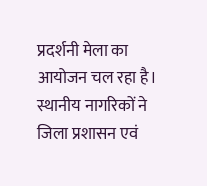प्रदर्शनी मेला का आयोजन चल रहा है। स्थानीय नागरिकों ने जिला प्रशासन एवं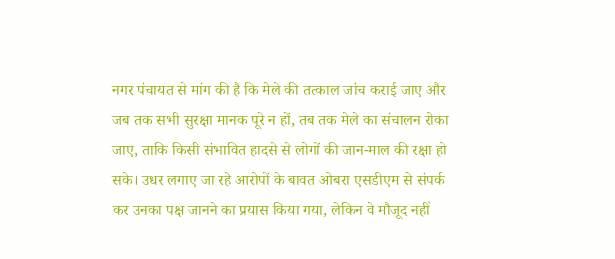नगर पंचायत से मांग की है कि मेले की तत्काल जांच कराई जाए और जब तक सभी सुरक्षा मानक पूरे न हों, तब तक मेले का संचालन रोका जाए, ताकि किसी संभावित हादसे से लोगों की जान-माल की रक्षा हो सके। उधर लगाए जा रहे आरोपों के बावत ओबरा एसडीएम से संपर्क कर उनका पक्ष जानने का प्रयास किया गया, लेकिन वे मौजूद नहीं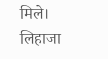मिले। लिहाजा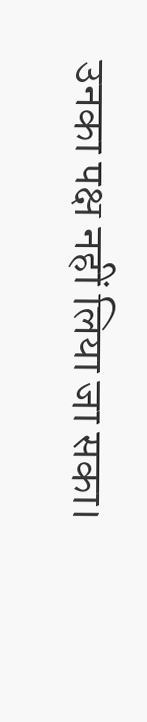उनका पक्ष नहीं लिया जा सका।